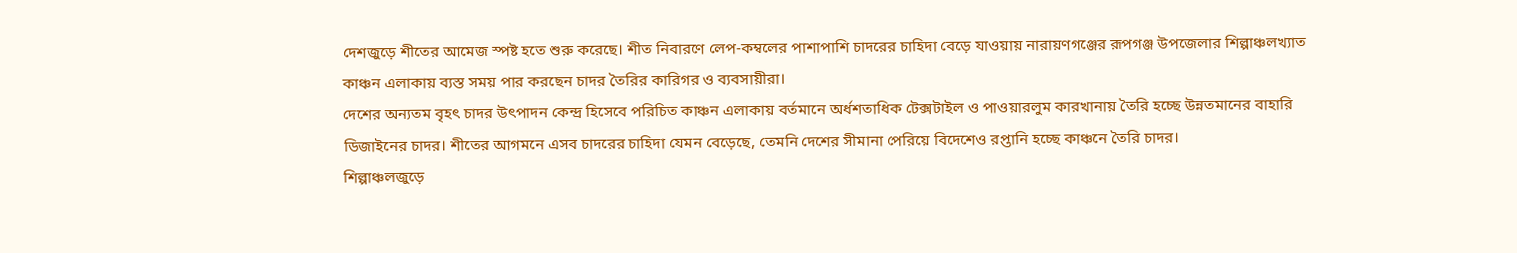দেশজুড়ে শীতের আমেজ স্পষ্ট হতে শুরু করেছে। শীত নিবারণে লেপ-কম্বলের পাশাপাশি চাদরের চাহিদা বেড়ে যাওয়ায় নারায়ণগঞ্জের রূপগঞ্জ উপজেলার শিল্পাঞ্চলখ্যাত কাঞ্চন এলাকায় ব্যস্ত সময় পার করছেন চাদর তৈরির কারিগর ও ব্যবসায়ীরা।
দেশের অন্যতম বৃহৎ চাদর উৎপাদন কেন্দ্র হিসেবে পরিচিত কাঞ্চন এলাকায় বর্তমানে অর্ধশতাধিক টেক্সটাইল ও পাওয়ারলুম কারখানায় তৈরি হচ্ছে উন্নতমানের বাহারি ডিজাইনের চাদর। শীতের আগমনে এসব চাদরের চাহিদা যেমন বেড়েছে, তেমনি দেশের সীমানা পেরিয়ে বিদেশেও রপ্তানি হচ্ছে কাঞ্চনে তৈরি চাদর।
শিল্পাঞ্চলজুড়ে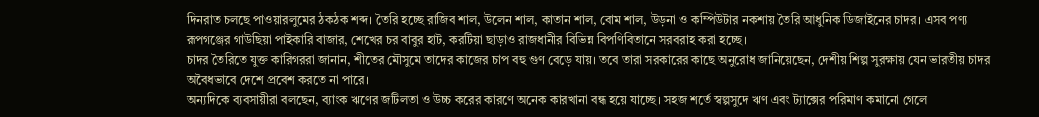দিনরাত চলছে পাওয়ারলুমের ঠকঠক শব্দ। তৈরি হচ্ছে রাজিব শাল, উলেন শাল, কাতান শাল, বোম শাল, উড়না ও কম্পিউটার নকশায় তৈরি আধুনিক ডিজাইনের চাদর। এসব পণ্য রূপগঞ্জের গাউছিয়া পাইকারি বাজার, শেখের চর বাবুর হাট, করটিয়া ছাড়াও রাজধানীর বিভিন্ন বিপণিবিতানে সরবরাহ করা হচ্ছে।
চাদর তৈরিতে যুক্ত কারিগররা জানান, শীতের মৌসুমে তাদের কাজের চাপ বহু গুণ বেড়ে যায়। তবে তারা সরকারের কাছে অনুরোধ জানিয়েছেন, দেশীয় শিল্প সুরক্ষায় যেন ভারতীয় চাদর অবৈধভাবে দেশে প্রবেশ করতে না পারে।
অন্যদিকে ব্যবসায়ীরা বলছেন, ব্যাংক ঋণের জটিলতা ও উচ্চ করের কারণে অনেক কারখানা বন্ধ হয়ে যাচ্ছে। সহজ শর্তে স্বল্পসুদে ঋণ এবং ট্যাক্সের পরিমাণ কমানো গেলে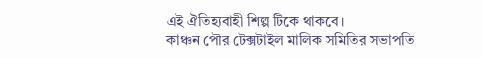এই ঐতিহ্যবাহী শিল্প টিকে থাকবে।
কাঞ্চন পৌর টেক্সটাইল মালিক সমিতির সভাপতি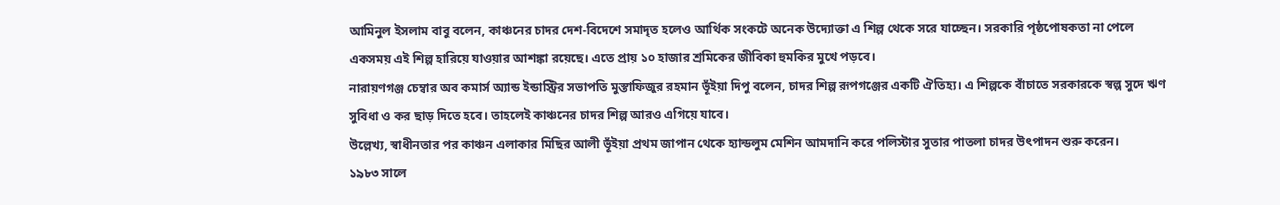আমিনুল ইসলাম বাবু বলেন, কাঞ্চনের চাদর দেশ-বিদেশে সমাদৃত হলেও আর্থিক সংকটে অনেক উদ্যোক্তা এ শিল্প থেকে সরে যাচ্ছেন। সরকারি পৃষ্ঠপোষকতা না পেলে একসময় এই শিল্প হারিয়ে যাওয়ার আশঙ্কা রয়েছে। এতে প্রায় ১০ হাজার শ্রমিকের জীবিকা হুমকির মুখে পড়বে।
নারায়ণগঞ্জ চেম্বার অব কমার্স অ্যান্ড ইন্ডাস্ট্রির সভাপতি মুস্তাফিজুর রহমান ভূঁইয়া দিপু বলেন, চাদর শিল্প রূপগঞ্জের একটি ঐতিহ্য। এ শিল্পকে বাঁচাতে সরকারকে স্বল্প সুদে ঋণ সুবিধা ও কর ছাড় দিতে হবে। তাহলেই কাঞ্চনের চাদর শিল্প আরও এগিয়ে যাবে।
উল্লেখ্য, স্বাধীনতার পর কাঞ্চন এলাকার মিছির আলী ভূঁইয়া প্রথম জাপান থেকে হ্যান্ডলুম মেশিন আমদানি করে পলিস্টার সুতার পাতলা চাদর উৎপাদন শুরু করেন।
১৯৮৩ সালে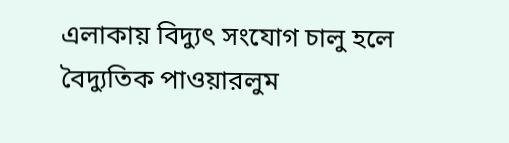এলাকায় বিদ্যুৎ সংযোগ চালু হলে বৈদ্যুতিক পাওয়ারলুম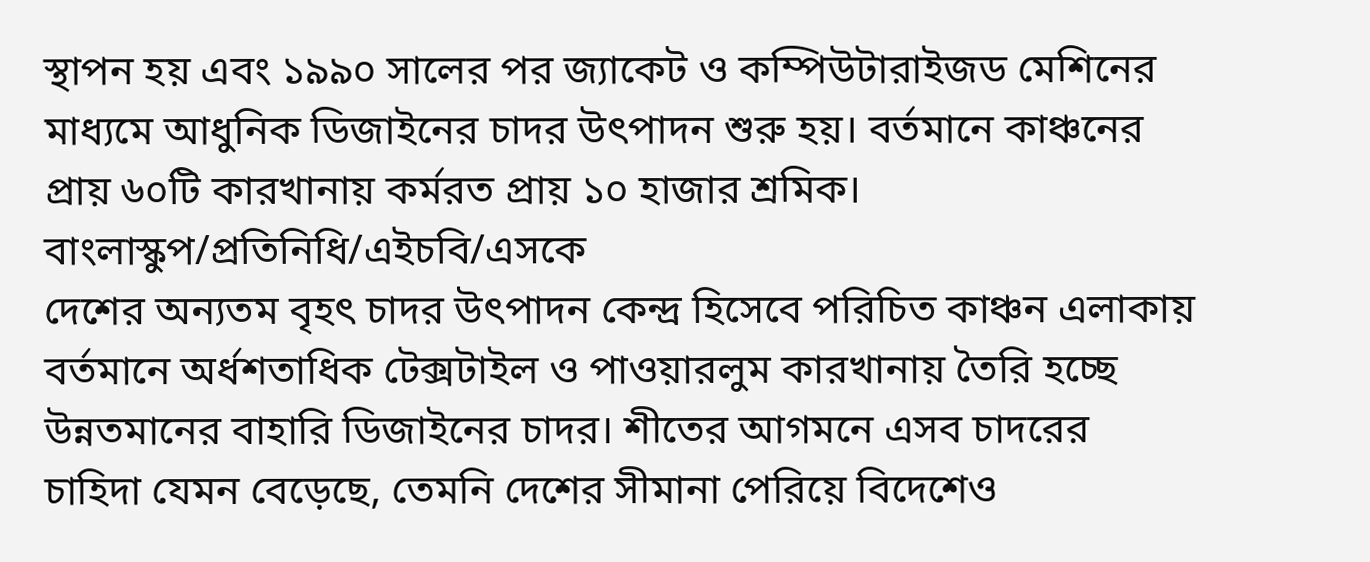স্থাপন হয় এবং ১৯৯০ সালের পর জ্যাকেট ও কম্পিউটারাইজড মেশিনের মাধ্যমে আধুনিক ডিজাইনের চাদর উৎপাদন শুরু হয়। বর্তমানে কাঞ্চনের প্রায় ৬০টি কারখানায় কর্মরত প্রায় ১০ হাজার শ্রমিক।
বাংলাস্কুপ/প্রতিনিধি/এইচবি/এসকে
দেশের অন্যতম বৃহৎ চাদর উৎপাদন কেন্দ্র হিসেবে পরিচিত কাঞ্চন এলাকায় বর্তমানে অর্ধশতাধিক টেক্সটাইল ও পাওয়ারলুম কারখানায় তৈরি হচ্ছে উন্নতমানের বাহারি ডিজাইনের চাদর। শীতের আগমনে এসব চাদরের চাহিদা যেমন বেড়েছে, তেমনি দেশের সীমানা পেরিয়ে বিদেশেও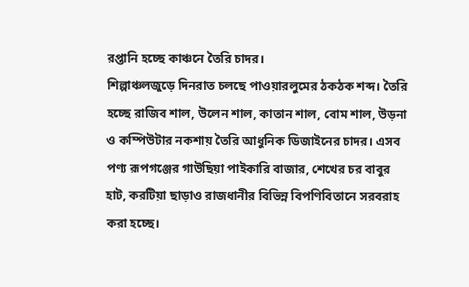রপ্তানি হচ্ছে কাঞ্চনে তৈরি চাদর।
শিল্পাঞ্চলজুড়ে দিনরাত চলছে পাওয়ারলুমের ঠকঠক শব্দ। তৈরি হচ্ছে রাজিব শাল, উলেন শাল, কাতান শাল, বোম শাল, উড়না ও কম্পিউটার নকশায় তৈরি আধুনিক ডিজাইনের চাদর। এসব পণ্য রূপগঞ্জের গাউছিয়া পাইকারি বাজার, শেখের চর বাবুর হাট, করটিয়া ছাড়াও রাজধানীর বিভিন্ন বিপণিবিতানে সরবরাহ করা হচ্ছে।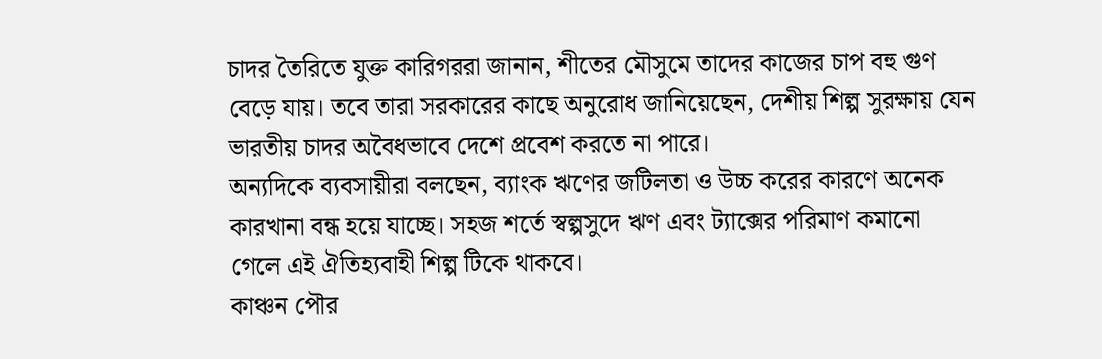চাদর তৈরিতে যুক্ত কারিগররা জানান, শীতের মৌসুমে তাদের কাজের চাপ বহু গুণ বেড়ে যায়। তবে তারা সরকারের কাছে অনুরোধ জানিয়েছেন, দেশীয় শিল্প সুরক্ষায় যেন ভারতীয় চাদর অবৈধভাবে দেশে প্রবেশ করতে না পারে।
অন্যদিকে ব্যবসায়ীরা বলছেন, ব্যাংক ঋণের জটিলতা ও উচ্চ করের কারণে অনেক কারখানা বন্ধ হয়ে যাচ্ছে। সহজ শর্তে স্বল্পসুদে ঋণ এবং ট্যাক্সের পরিমাণ কমানো গেলে এই ঐতিহ্যবাহী শিল্প টিকে থাকবে।
কাঞ্চন পৌর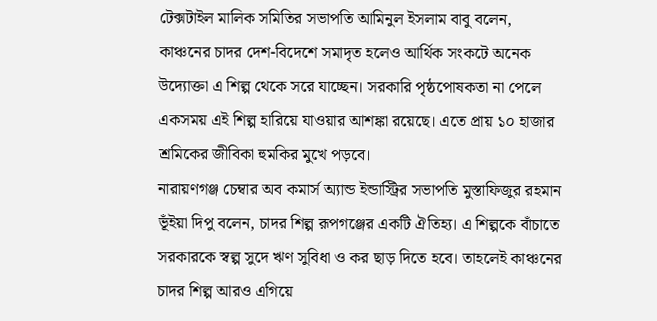টেক্সটাইল মালিক সমিতির সভাপতি আমিনুল ইসলাম বাবু বলেন, কাঞ্চনের চাদর দেশ-বিদেশে সমাদৃত হলেও আর্থিক সংকটে অনেক উদ্যোক্তা এ শিল্প থেকে সরে যাচ্ছেন। সরকারি পৃষ্ঠপোষকতা না পেলে একসময় এই শিল্প হারিয়ে যাওয়ার আশঙ্কা রয়েছে। এতে প্রায় ১০ হাজার শ্রমিকের জীবিকা হুমকির মুখে পড়বে।
নারায়ণগঞ্জ চেম্বার অব কমার্স অ্যান্ড ইন্ডাস্ট্রির সভাপতি মুস্তাফিজুর রহমান ভূঁইয়া দিপু বলেন, চাদর শিল্প রূপগঞ্জের একটি ঐতিহ্য। এ শিল্পকে বাঁচাতে সরকারকে স্বল্প সুদে ঋণ সুবিধা ও কর ছাড় দিতে হবে। তাহলেই কাঞ্চনের চাদর শিল্প আরও এগিয়ে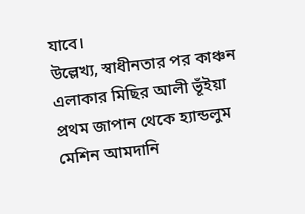যাবে।
উল্লেখ্য, স্বাধীনতার পর কাঞ্চন এলাকার মিছির আলী ভূঁইয়া প্রথম জাপান থেকে হ্যান্ডলুম মেশিন আমদানি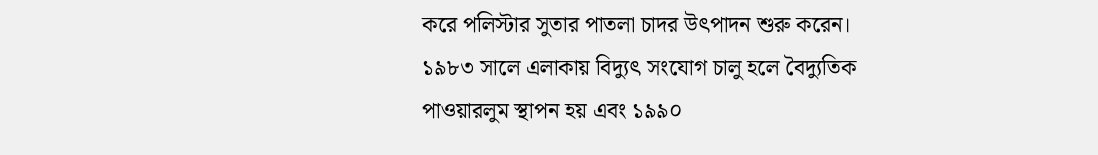করে পলিস্টার সুতার পাতলা চাদর উৎপাদন শুরু করেন।
১৯৮৩ সালে এলাকায় বিদ্যুৎ সংযোগ চালু হলে বৈদ্যুতিক পাওয়ারলুম স্থাপন হয় এবং ১৯৯০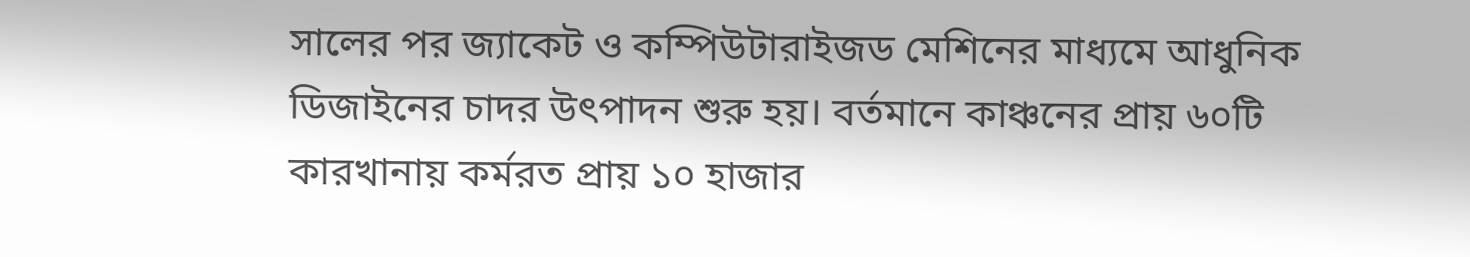সালের পর জ্যাকেট ও কম্পিউটারাইজড মেশিনের মাধ্যমে আধুনিক ডিজাইনের চাদর উৎপাদন শুরু হয়। বর্তমানে কাঞ্চনের প্রায় ৬০টি কারখানায় কর্মরত প্রায় ১০ হাজার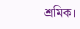শ্রমিক।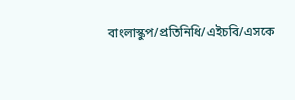বাংলাস্কুপ/প্রতিনিধি/এইচবি/এসকে